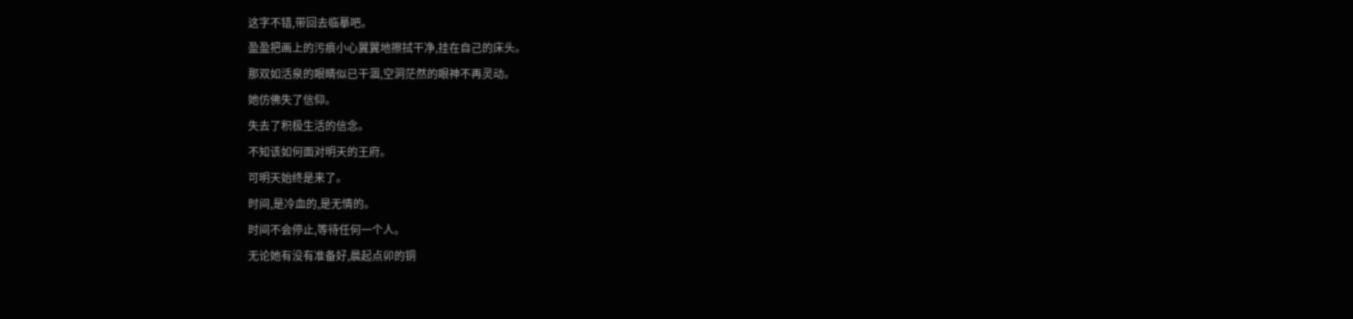这字不错,带回去临摹吧。
盈盈把画上的污痕小心翼翼地擦拭干净,挂在自己的床头。
那双如活泉的眼睛似已干涸,空洞茫然的眼神不再灵动。
她仿佛失了信仰。
失去了积极生活的信念。
不知该如何面对明天的王府。
可明天始终是来了。
时间,是冷血的,是无情的。
时间不会停止,等待任何一个人。
无论她有没有准备好,晨起点卯的铜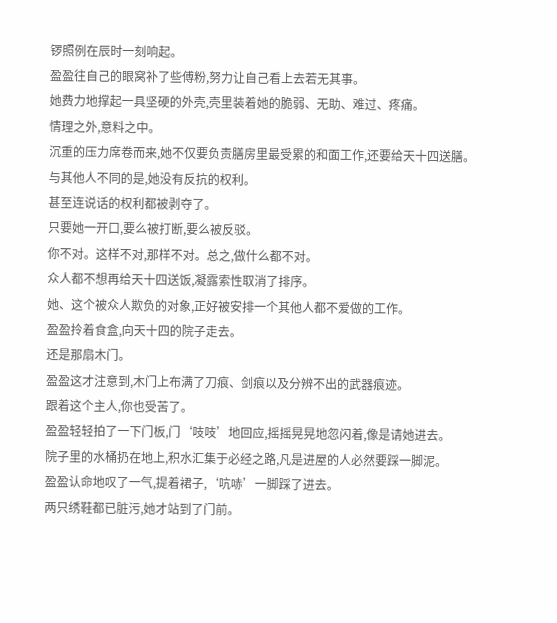锣照例在辰时一刻响起。
盈盈往自己的眼窝补了些傅粉,努力让自己看上去若无其事。
她费力地撑起一具坚硬的外壳,壳里装着她的脆弱、无助、难过、疼痛。
情理之外,意料之中。
沉重的压力席卷而来,她不仅要负责膳房里最受累的和面工作,还要给天十四送膳。
与其他人不同的是,她没有反抗的权利。
甚至连说话的权利都被剥夺了。
只要她一开口,要么被打断,要么被反驳。
你不对。这样不对,那样不对。总之,做什么都不对。
众人都不想再给天十四送饭,凝露索性取消了排序。
她、这个被众人欺负的对象,正好被安排一个其他人都不爱做的工作。
盈盈拎着食盒,向天十四的院子走去。
还是那扇木门。
盈盈这才注意到,木门上布满了刀痕、剑痕以及分辨不出的武器痕迹。
跟着这个主人,你也受苦了。
盈盈轻轻拍了一下门板,门‘吱吱’地回应,摇摇晃晃地忽闪着,像是请她进去。
院子里的水桶扔在地上,积水汇集于必经之路,凡是进屋的人必然要踩一脚泥。
盈盈认命地叹了一气,提着裙子,‘吭哧’一脚踩了进去。
两只绣鞋都已脏污,她才站到了门前。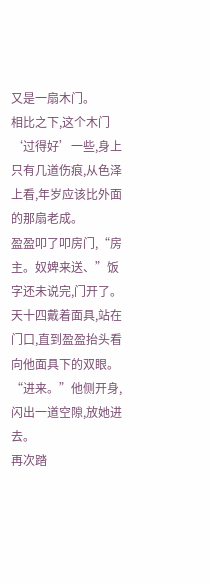又是一扇木门。
相比之下,这个木门‘过得好’一些,身上只有几道伤痕,从色泽上看,年岁应该比外面的那扇老成。
盈盈叩了叩房门,“房主。奴婢来送、”饭字还未说完,门开了。
天十四戴着面具,站在门口,直到盈盈抬头看向他面具下的双眼。
“进来。”他侧开身,闪出一道空隙,放她进去。
再次踏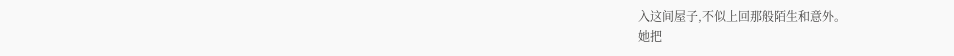入这间屋子,不似上回那般陌生和意外。
她把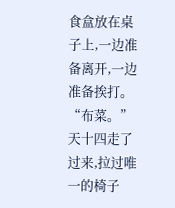食盒放在桌子上,一边准备离开,一边准备挨打。
“布菜。”天十四走了过来,拉过唯一的椅子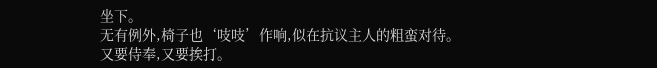坐下。
无有例外,椅子也‘吱吱’作响,似在抗议主人的粗蛮对待。
又要侍奉,又要挨打。